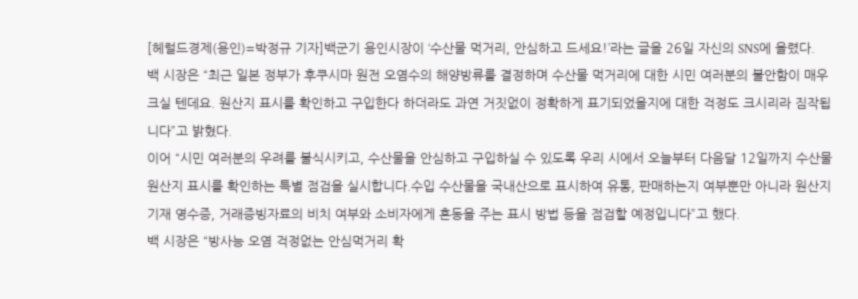[헤럴드경제(용인)=박정규 기자]백군기 용인시장이 ‘수산물 먹거리, 안심하고 드세요!’라는 글을 26일 자신의 SNS에 올렸다.
백 시장은 “최근 일본 정부가 후쿠시마 원전 오염수의 해양방류를 결정하며 수산물 먹거리에 대한 시민 여러분의 불안함이 매우 크실 텐데요. 원산지 표시를 확인하고 구입한다 하더라도 과연 거짓없이 정확하게 표기되었을지에 대한 걱정도 크시리라 짐작됩니다”고 밝혔다.
이어 “시민 여러분의 우려를 불식시키고, 수산물을 안심하고 구입하실 수 있도록 우리 시에서 오늘부터 다음달 12일까지 수산물 원산지 표시를 확인하는 특별 점검을 실시합니다.수입 수산물을 국내산으로 표시하여 유통, 판매하는지 여부뿐만 아니라 원산지 기재 영수증, 거래증빙자료의 비치 여부와 소비자에게 혼동을 주는 표시 방법 등을 점검할 예정입니다”고 했다.
백 시장은 “방사능 오염 걱정없는 안심먹거리 확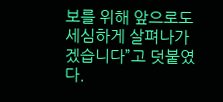보를 위해 앞으로도 세심하게 살펴나가겠습니다”고 덧붙였다.